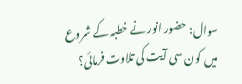سوال: حضور انور نے خطبہ کے شروع میں کون سی آیت کی تلاوت فرمائی؟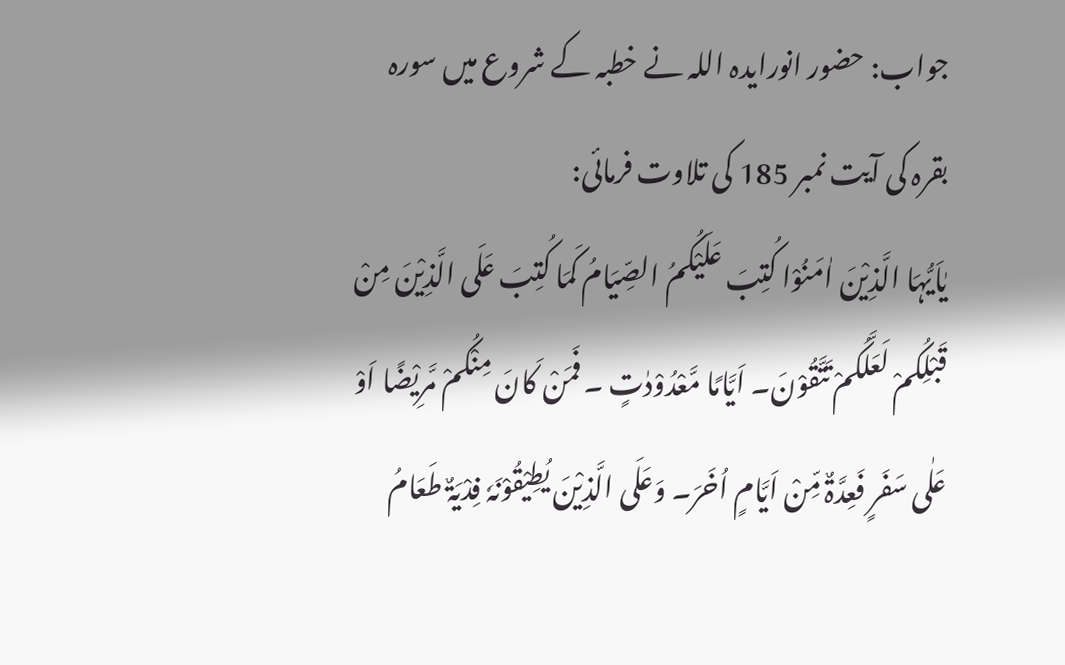جواب: حضور انورایدہ اللہ نے خطبہ کے شروع میں سورہ بقرہ کی آیت نمبر 185 کی تلاوت فرمائی:
یٰاَیُّہَا الَّذِیْنَ اٰمَنُوْا کُتِبَ عَلَیْکُمُ الصِّیَامُ کَمَا کُتِبَ عَلَی الَّذِیْنَ مِنْ قَبْلِکُمْ لَعَلَّکُمْ تَتَّقُوْنَ۔ اَیَّامًا مَّعْدُوْدٰتٍ ۔ فَمَنْ کَانَ مِنْکُمْ مَّرِیْضًا اَوْ عَلٰی سَفَرٍ فَعِدَّۃٌ مِّنْ اَیَّامٍ اُخَرَ۔ وَعَلَی الَّذِیْنَ یُطِیْقُوْنَہٗ فِدْیَۃٌ طَعَامُ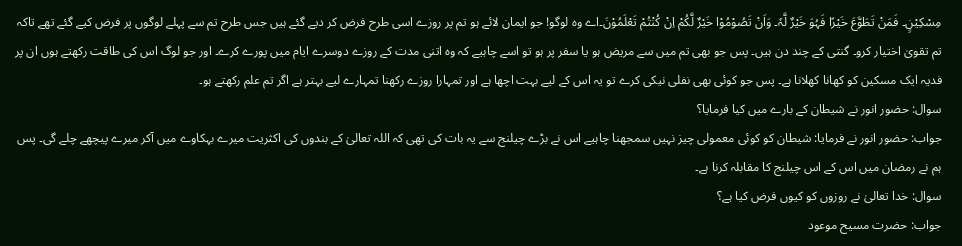مِسْکِیْنٍ۔ فَمَنْ تَطَوَّعَ خَیْرًا فَہُوَ خَیْرٌ لَّہٗ۔ وَاَنْ تَصُوْمُوْا خَیْرٌ لَّکُمْ اِنْ کُنْتُمْ تَعْلَمُوْنَ۔اے وہ لوگو! جو ایمان لائے ہو تم پر روزے اسی طرح فرض کر دیے گئے ہیں جس طرح تم سے پہلے لوگوں پر فرض کیے گئے تھے تاکہ تم تقویٰ اختیار کرو۔ گنتی کے چند دن ہیں۔ پس جو بھی تم میں سے مریض ہو یا سفر پر ہو تو اسے چاہیے کہ وہ اتنی مدت کے روزے دوسرے ایام میں پورے کرے۔ اور جو لوگ اس کی طاقت رکھتے ہوں ان پر فدیہ ایک مسکین کو کھانا کھلانا ہے۔ پس جو کوئی بھی نفلی نیکی کرے تو یہ اس کے لیے بہت اچھا ہے اور تمہارا روزے رکھنا تمہارے لیے بہتر ہے اگر تم علم رکھتے ہو۔
سوال: حضور انور نے شیطان کے بارے میں کیا فرمایا؟
جواب: حضور انور نے فرمایا: شیطان کو کوئی معمولی چیز نہیں سمجھنا چاہیے اس نے بڑے چیلنج سے یہ بات کی تھی کہ اللہ تعالیٰ کے بندوں کی اکثریت میرے بہکاوے میں آکر میرے پیچھے چلے گی۔ پس ہم نے رمضان میں اس کے اس چیلنج کا مقابلہ کرنا ہے۔
سوال: خدا تعالیٰ نے روزوں کو کیوں فرض کیا ہے؟
جواب: حضرت مسیح موعود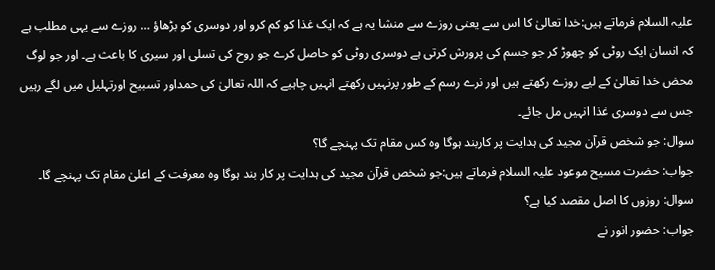علیہ السلام فرماتے ہیں:خدا تعالیٰ کا اس سے یعنی روزے سے منشا یہ ہے کہ ایک غذا کو کم کرو اور دوسری کو بڑھاؤ … روزے سے یہی مطلب ہے کہ انسان ایک روٹی کو چھوڑ کر جو جسم کی پرورش کرتی ہے دوسری روٹی کو حاصل کرے جو روح کی تسلی اور سیری کا باعث ہے۔ اور جو لوگ محض خدا تعالیٰ کے لیے روزے رکھتے ہیں اور نرے رسم کے طور پرنہیں رکھتے انہیں چاہیے کہ اللہ تعالیٰ کی حمداور تسبیح اورتہلیل میں لگے رہیں جس سے دوسری غذا انہیں مل جائے۔
سوال: جو شخص قرآن مجید کی ہدایت پر کاربند ہوگا وہ کس مقام تک پہنچے گا؟
جواب: حضرت مسیح موعود علیہ السلام فرماتے ہیں:جو شخص قرآن مجید کی ہدایت پر کار بند ہوگا وہ معرفت کے اعلیٰ مقام تک پہنچے گا۔
سوال: روزوں کا اصل مقصد کیا ہے؟
جواب: حضور انور نے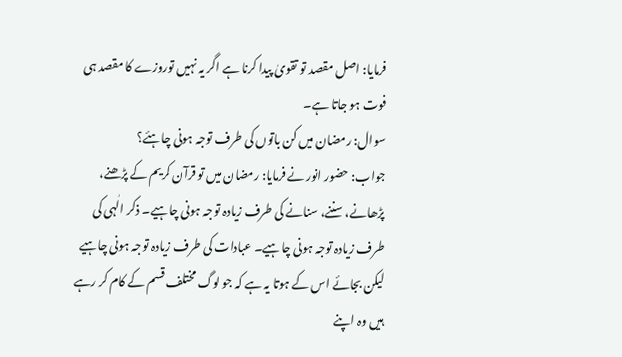فرمایا: اصل مقصد تو تقویٰ پیدا کرنا ہے اگر یہ نہیں توروزے کا مقصد ہی فوت ہو جاتا ہے۔
سوال: رمضان میں کن باتوں کی طرف توجہ ہونی چاہئے؟
جواب: حضور انور نے فرمایا: رمضان میں تو قرآن کریم کے پڑھنے، پڑھانے، سننے، سنانے کی طرف زیادہ توجہ ہونی چاہیے۔ ذکر الٰہی کی طرف زیادہ توجہ ہونی چاہیے۔ عبادات کی طرف زیادہ توجہ ہونی چاہیے لیکن بجائے اس کے ہوتا یہ ہے کہ جو لوگ مختلف قسم کے کام کر رہے ہیں وہ اپنے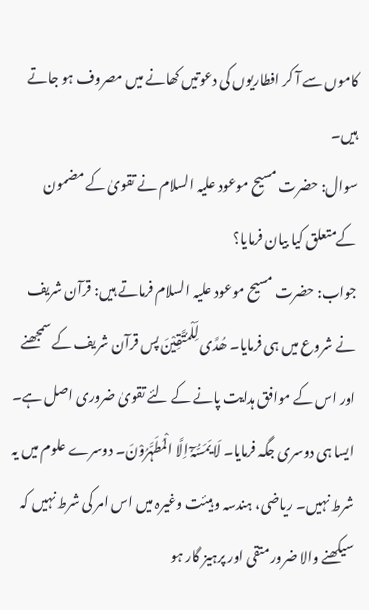کاموں سے آ کر افطاریوں کی دعوتیں کھانے میں مصروف ہو جاتے ہیں۔
سوال: حضرت مسیح موعود علیہ السلام نے تقویٰ کے مضمون کےمتعلق کیا بیان فرمایا؟
جواب: حضرت مسیح موعود علیہ السلام فرماتے ہیں: قرآن شریف نے شروع میں ہی فرمایا۔ ھُدًى لِّلْمُتَّقِيْنَ پس قرآن شریف کے سمجھنے اور اس کے موافق ہدایت پانے کے لئے تقویٰ ضروری اصل ہے۔ ایسا ہی دوسری جگہ فرمایا۔ لَا يَمَسُّہٗٓ اِلَّا الْمُطَہَّرُوْنَ۔ دوسرے علوم میں یہ شرط نہیں۔ ریاضی، ہندسہ و ہیئت وغیرہ میں اس امر کی شرط نہیں کہ سیکھنے والا ضرور متقی اور پرہیز گار ہو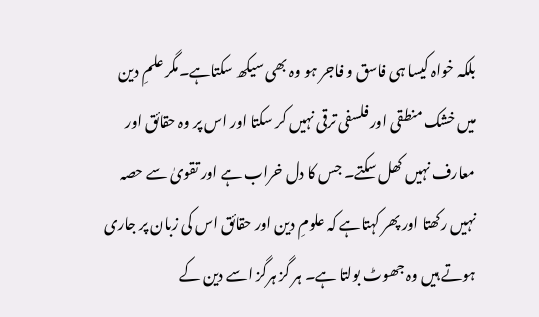بلکہ خواہ کیسا ہی فاسق و فاجر ہو وہ بھی سیکھ سکتاہے۔مگر علمِ دین میں خشک منطقی اور فلسفی ترقی نہیں کر سکتا اور اس پر وہ حقائق اور معارف نہیں کھل سکتے۔ جس کا دل خراب ہے اور تقویٰ سے حصہ نہیں رکھتا اور پھر کہتاہے کہ علومِ دین اور حقائق اس کی زبان پر جاری ہوتے ہیں وہ جھوٹ بولتا ہے۔ ہر گز ہرگز اسے دین کے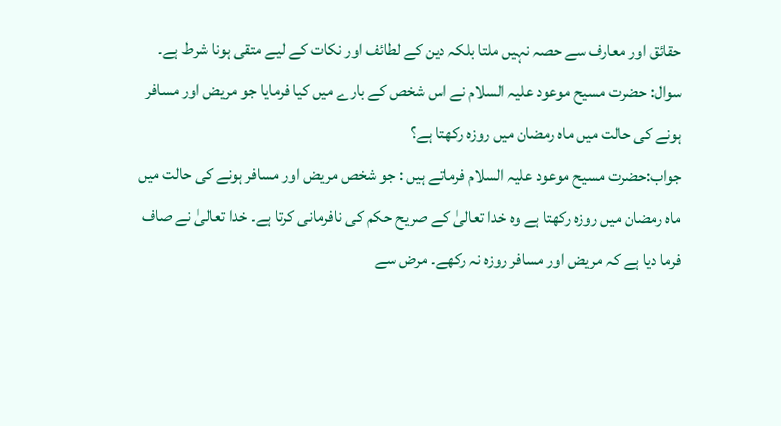حقائق اور معارف سے حصہ نہیں ملتا بلکہ دین کے لطائف اور نکات کے لیے متقی ہونا شرط ہے۔
سوال: حضرت مسیح موعود علیہ السلام نے اس شخص کے بارے میں کیا فرمایا جو مریض اور مسافر ہونے کی حالت میں ماہ رمضان میں روزہ رکھتا ہے؟
جواب:حضرت مسیح موعود علیہ السلام فرماتے ہیں : جو شخص مریض اور مسافر ہونے کی حالت میں ماہ رمضان میں روزہ رکھتا ہے وہ خدا تعالیٰ کے صریح حکم کی نافرمانی کرتا ہے۔ خدا تعالیٰ نے صاف فرما دیا ہے کہ مریض اور مسافر روزہ نہ رکھے۔ مرض سے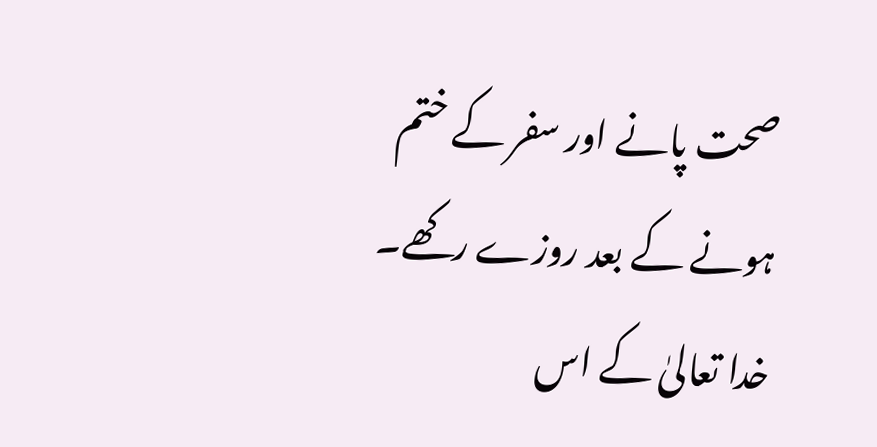صحت پانے اور سفر کے ختم ہونے کے بعد روزے رکھے۔ خدا تعالیٰ کے اس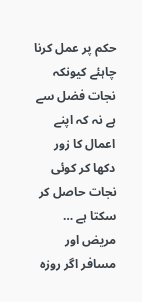حکم پر عمل کرنا چاہئے کیونکہ نجات فضل سے ہے نہ کہ اپنے اعمال کا زور دکھا کر کوئی نجات حاصل کر سکتا ہے … مریض اور مسافر اگر روزہ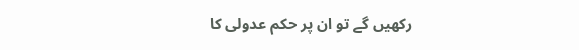رکھیں گے تو ان پر حکم عدولی کا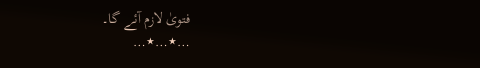فتویٰ لازم آئے گا۔
…٭…٭…